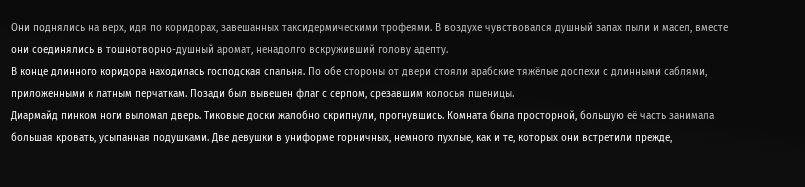Они поднялись на верх, идя по коридорах, завешанных таксидермическими трофеями. В воздухе чувствовался душный запах пыли и масел, вместе они соединялись в тошнотворно-душный аромат, ненадолго вскруживший голову адепту.
В конце длинного коридора находилась господская спальня. По обе стороны от двери стояли арабские тяжёлые доспехи с длинными саблями, приложенными к латным перчаткам. Позади был вывешен флаг с серпом, срезавшим колосья пшеницы.
Диармайд пинком ноги выломал дверь. Тиковые доски жалобно скрипнули, прогнувшись. Комната была просторной, большую её часть занимала большая кровать, усыпанная подушками. Две девушки в униформе горничных, немного пухлые, как и те, которых они встретили прежде,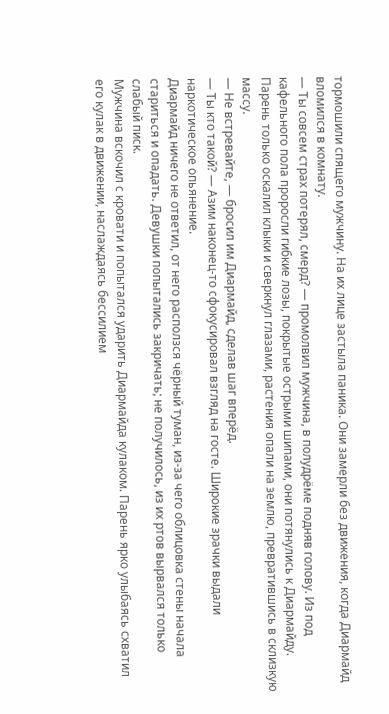тормошили спящего мужчину. На их лице застыла паника. Они замерли без движения, когда Диармайд вломился в комнату.
— Ты совсем страх потерял, смерд? — промолвил мужчина, в полудрёме подняв голову. Из под кафельного пола проросли гибкие лозы, покрытые острыми шипами, они потянулись к Диармайду. Парень только оскалил клыки и сверкнул глазами, растения опали на землю, превратившись в склизкую массу.
— Не встревайте, — бросил им Диармайд, сделав шаг вперёд.
— Ты кто такой? — Азим наконец-то сфокусировал взгляд на госте. Широкие зрачки выдали наркотическое опьянение.
Диармайд ничего не ответил, от него расползся чёрный туман, из-за чего облицовка стены начала стариться и опадать. Девушки попытались закричать; не получилось, из их ртов вырвался только слабый писк.
Мужчина вскочил с кровати и попытался ударить Диармайда кулаком. Парень ярко улыбаясь схватил его кулак в движении, наслаждаясь бессилием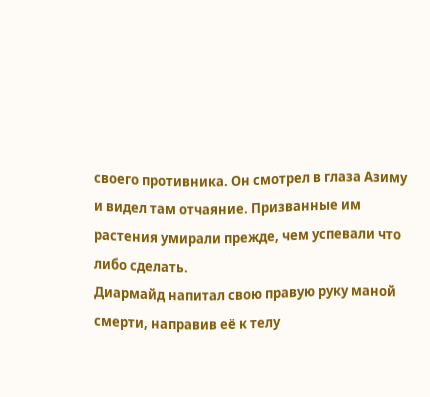своего противника. Он смотрел в глаза Азиму и видел там отчаяние. Призванные им растения умирали прежде, чем успевали что либо сделать.
Диармайд напитал свою правую руку маной смерти, направив её к телу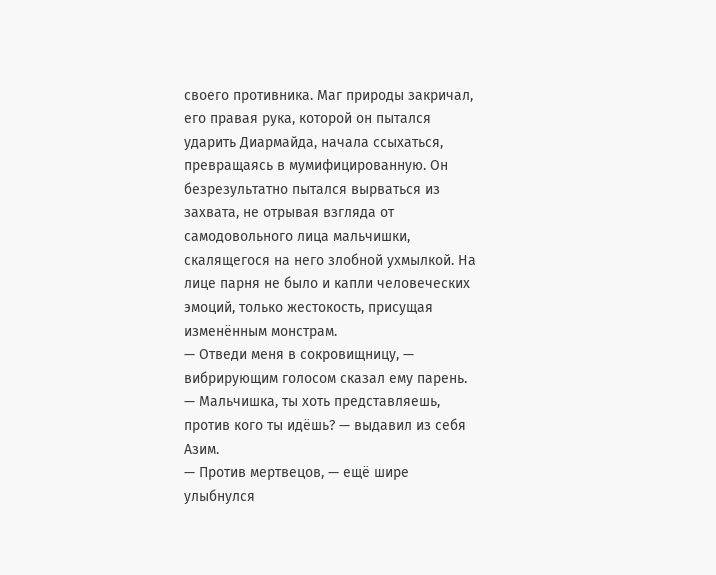своего противника. Маг природы закричал, его правая рука, которой он пытался ударить Диармайда, начала ссыхаться, превращаясь в мумифицированную. Он безрезультатно пытался вырваться из захвата, не отрывая взгляда от самодовольного лица мальчишки, скалящегося на него злобной ухмылкой. На лице парня не было и капли человеческих эмоций, только жестокость, присущая изменённым монстрам.
— Отведи меня в сокровищницу, — вибрирующим голосом сказал ему парень.
— Мальчишка, ты хоть представляешь, против кого ты идёшь? — выдавил из себя Азим.
— Против мертвецов, — ещё шире улыбнулся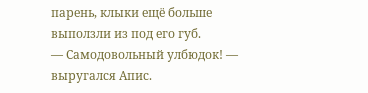парень, клыки ещё больше выползли из под его губ.
— Самодовольный улбюдок! — выругался Апис.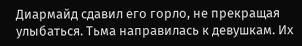Диармайд сдавил его горло, не прекращая улыбаться. Тьма направилась к девушкам. Их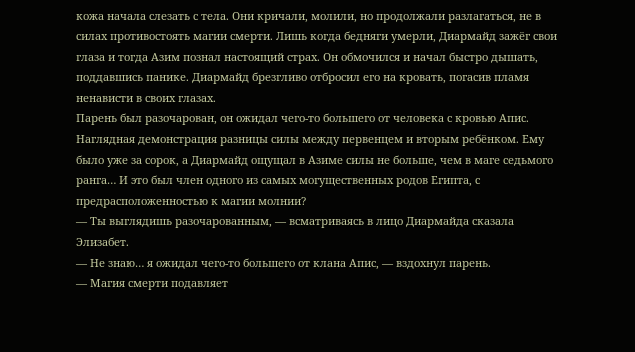кожа начала слезать с тела. Они кричали, молили, но продолжали разлагаться, не в силах противостоять магии смерти. Лишь когда бедняги умерли, Диармайд зажёг свои глаза и тогда Азим познал настоящий страх. Он обмочился и начал быстро дышать, поддавшись панике. Диармайд брезгливо отбросил его на кровать, погасив пламя ненависти в своих глазах.
Парень был разочарован, он ожидал чего-то большего от человека с кровью Апис. Наглядная демонстрация разницы силы между первенцем и вторым ребёнком. Ему было уже за сорок, а Диармайд ощущал в Азиме силы не больше, чем в маге седьмого ранга… И это был член одного из самых могущественных родов Египта, с предрасположенностью к магии молнии?
— Ты выглядишь разочарованным, — всматриваясь в лицо Диармайда сказала Элизабет.
— Не знаю… я ожидал чего-то большего от клана Апис, — вздохнул парень.
— Магия смерти подавляет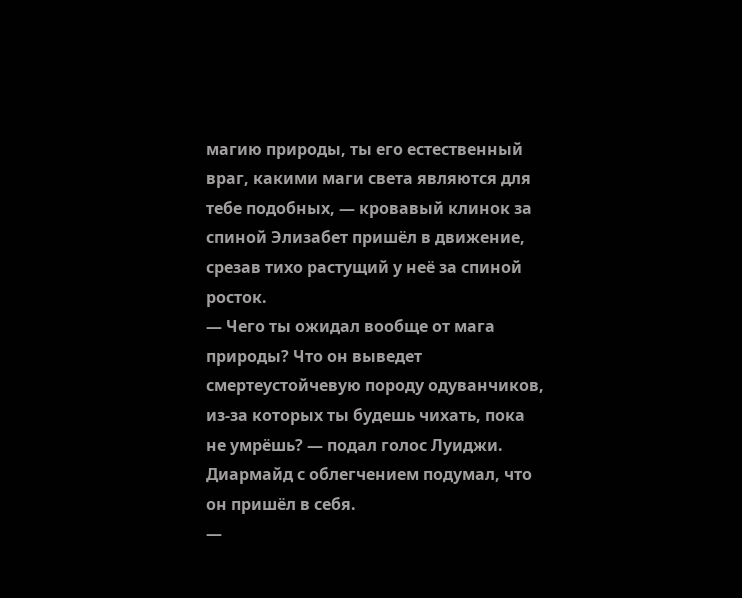магию природы, ты его естественный враг, какими маги света являются для тебе подобных, — кровавый клинок за спиной Элизабет пришёл в движение, срезав тихо растущий у неё за спиной росток.
— Чего ты ожидал вообще от мага природы? Что он выведет смертеустойчевую породу одуванчиков, из-за которых ты будешь чихать, пока не умрёшь? — подал голос Луиджи. Диармайд с облегчением подумал, что он пришёл в себя.
—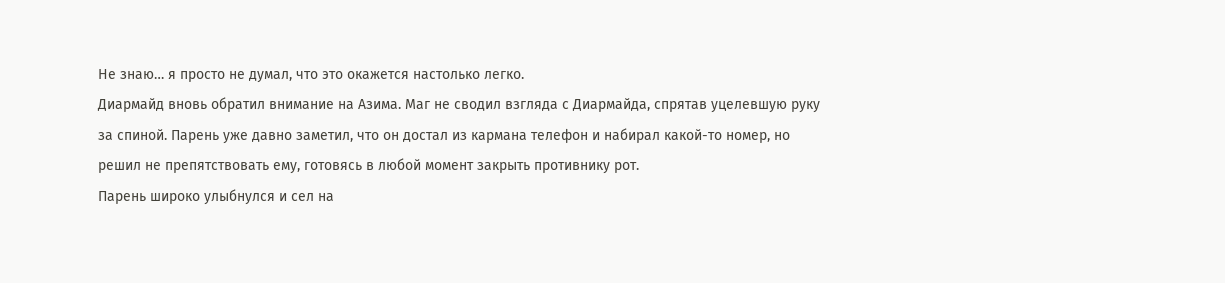Не знаю… я просто не думал, что это окажется настолько легко.
Диармайд вновь обратил внимание на Азима. Маг не сводил взгляда с Диармайда, спрятав уцелевшую руку за спиной. Парень уже давно заметил, что он достал из кармана телефон и набирал какой-то номер, но решил не препятствовать ему, готовясь в любой момент закрыть противнику рот.
Парень широко улыбнулся и сел на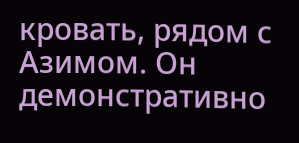кровать, рядом с Азимом. Он демонстративно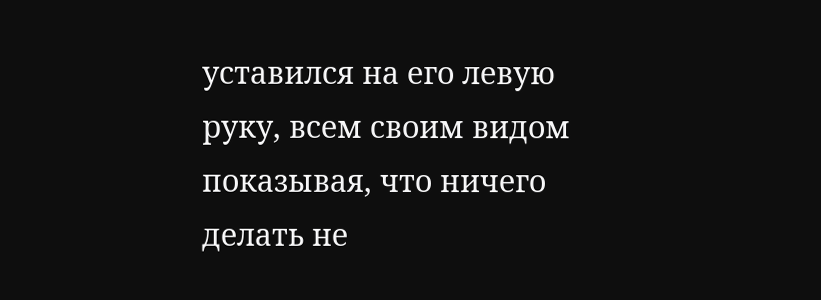уставился на его левую руку, всем своим видом показывая, что ничего делать не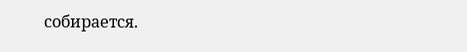собирается.